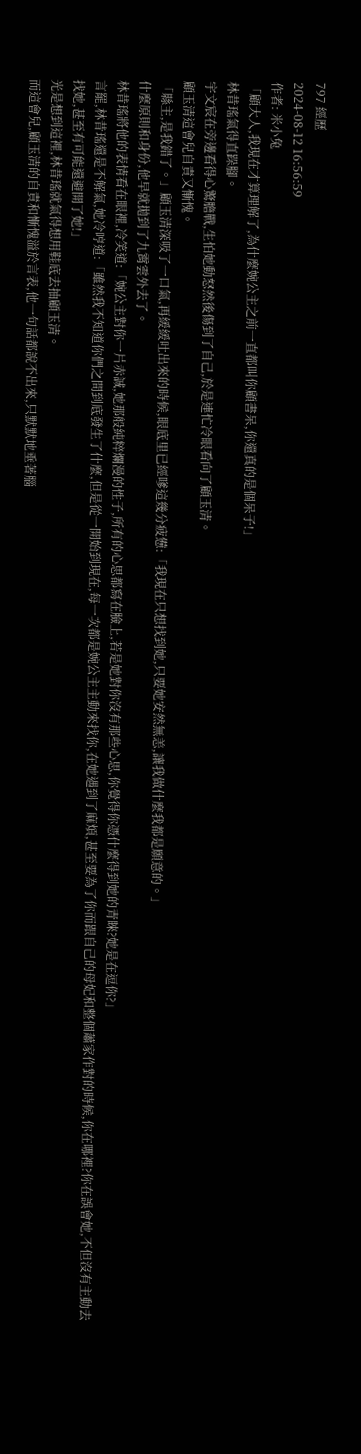797 經歷
2024-08-12 16:56:59
作者: 米小兔
「顧大人,我現在才算理解了,為什麼婉公主之前一直都叫你顧書呆,你還真的是個呆子!」
林昔瑤氣得直跺腳。
宇文宸在旁邊看得心驚膽戰,生怕她動怒然後傷到了自己,於是連忙冷眼看向了顧玉清。
顧玉清這會兒自責又慚愧。
「縣主,是我錯了。」顧玉清深吸了一口氣,再緩緩吐出來的時候,眼底里已經嗲這幾分疲憊:「我現在只想找到她,只要她安然無恙,讓我做什麼我都是願意的。」
什麼原則和身份,他早就拋到了九霄雲外去了。
林昔瑤將他的表情看在眼裡,冷笑道:「婉公主對你一片赤誠,她那般純粹爛漫的性子,所有的心思都寫在臉上,若是她對你沒有那些心思,你覺得你憑什麼得到她的青睞?她是在逗你?」
言罷,林昔瑤還是不解氣,她冷哼道:「雖然我不知道你們之間到底發生了什麼,但是從一開始到現在,每一次都是婉公主主動來找你,在她遇到了麻煩,甚至要為了你而跟自己的母妃和整個蕭家作對的時候,你在哪裡?你在誤會她,不但沒有主動去找她,甚至有可能還避開了她!」
光是想到這裡,林昔瑤就氣得想用鞋底去抽顧玉清。
而這會兒,顧玉清的自責和慚愧溢於言表,他一句話都說不出來,只默默地垂著腦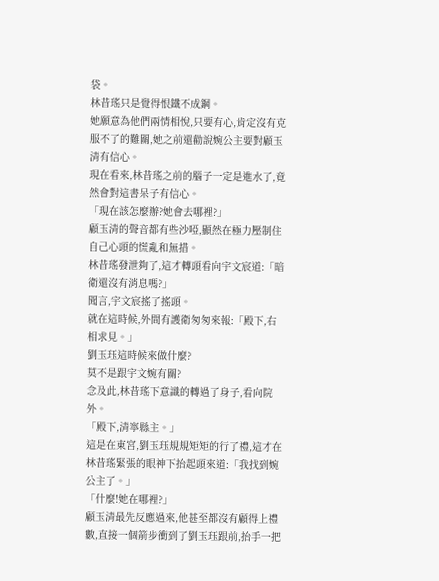袋。
林昔瑤只是覺得恨鐵不成鋼。
她願意為他們兩情相悅,只要有心,肯定沒有克服不了的難關,她之前還勸說婉公主要對顧玉清有信心。
現在看來,林昔瑤之前的腦子一定是進水了,竟然會對這書呆子有信心。
「現在該怎麼辦?她會去哪裡?」
顧玉清的聲音都有些沙啞,顯然在極力壓制住自己心頭的慌亂和無措。
林昔瑤發泄夠了,這才轉頭看向宇文宸道:「暗衛還沒有消息嗎?」
聞言,宇文宸搖了搖頭。
就在這時候,外間有護衛匆匆來報:「殿下,右相求見。」
劉玉珏這時候來做什麼?
莫不是跟宇文婉有關?
念及此,林昔瑤下意識的轉過了身子,看向院外。
「殿下,清寧縣主。」
這是在東宮,劉玉珏規規矩矩的行了禮,這才在林昔瑤緊張的眼神下抬起頭來道:「我找到婉公主了。」
「什麼!她在哪裡?」
顧玉清最先反應過來,他甚至都沒有顧得上禮數,直接一個箭步衝到了劉玉珏跟前,抬手一把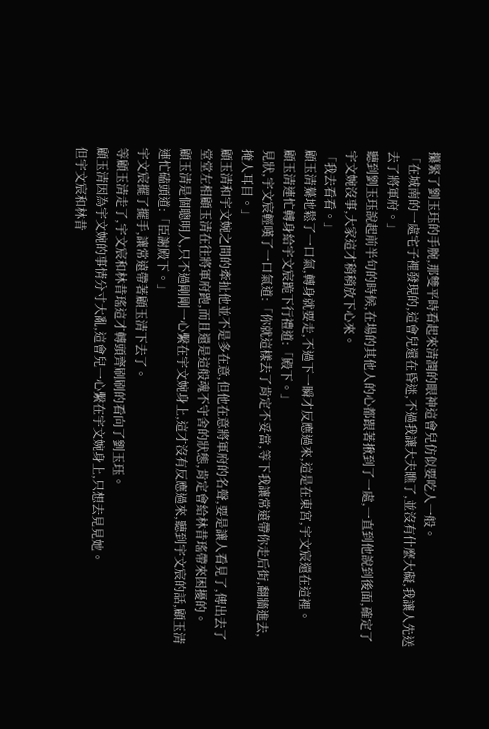攥緊了劉玉珏的手腕,那雙平時看起來清潤的眼神這會兒仿似要吃人一般。
「在城南的一處宅子裡發現的,這會兒還在昏迷,不過我讓大夫瞧了,並沒有什麼大礙,我讓人先送去了將軍府。」
聽到劉玉珏說起前半句的時候,在場的其他人的心都跟著揪到了一處,一直到他說到後面,確定了宇文婉沒事,大家這才稍稍放下心來。
「我去看看。」
顧玉清驀地鬆了一口氣,轉身就要走,不過下一瞬才反應過來,這是在東宮,宇文宸還在這裡。
顧玉清連忙轉身給宇文宸跪下行禮道:「殿下。」
見狀,宇文宸輕嘆了一口氣道:「你就這樣去了肯定不妥當,等下我讓常遠帶你走后街,翻牆進去,掩人耳目。」
顧玉清和宇文婉之間的牽扯他並不是多在意,但他在意將軍府的名聲,要是讓人看見了,傳出去了堂堂左相顧玉清在往將軍府跑,而且還是這般魂不守舍的狀態,肯定會給林昔瑤帶來困擾的。
顧玉清是個聰明人,只不過剛剛一心繫在宇文婉身上,這才沒有反應過來,聽到宇文宸的話,顧玉清連忙磕頭道:「臣謝殿下。」
宇文宸擺了擺手,讓常遠帶著顧玉清下去了。
等顧玉清走了,宇文宸和林昔瑤這才轉頭齊刷刷的看向了劉玉珏。
顧玉清因為宇文婉的事情分寸大亂,這會兒一心繫在宇文婉身上,只想去見見她。
但宇文宸和林昔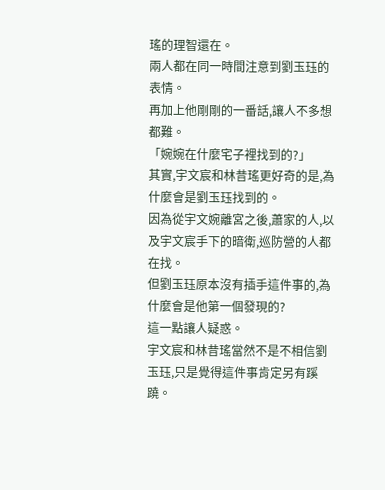瑤的理智還在。
兩人都在同一時間注意到劉玉珏的表情。
再加上他剛剛的一番話,讓人不多想都難。
「婉婉在什麼宅子裡找到的?」
其實,宇文宸和林昔瑤更好奇的是,為什麼會是劉玉珏找到的。
因為從宇文婉離宮之後,蕭家的人,以及宇文宸手下的暗衛,巡防營的人都在找。
但劉玉珏原本沒有插手這件事的,為什麼會是他第一個發現的?
這一點讓人疑惑。
宇文宸和林昔瑤當然不是不相信劉玉珏,只是覺得這件事肯定另有蹊蹺。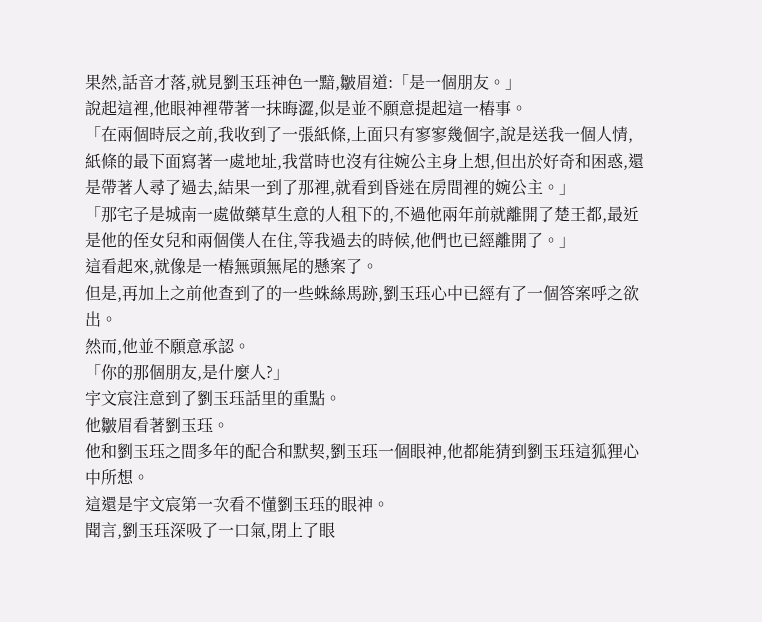果然,話音才落,就見劉玉珏神色一黯,皺眉道:「是一個朋友。」
說起這裡,他眼神裡帶著一抹晦澀,似是並不願意提起這一樁事。
「在兩個時辰之前,我收到了一張紙條,上面只有寥寥幾個字,說是送我一個人情,紙條的最下面寫著一處地址,我當時也沒有往婉公主身上想,但出於好奇和困惑,還是帶著人尋了過去,結果一到了那裡,就看到昏迷在房間裡的婉公主。」
「那宅子是城南一處做藥草生意的人租下的,不過他兩年前就離開了楚王都,最近是他的侄女兒和兩個僕人在住,等我過去的時候,他們也已經離開了。」
這看起來,就像是一樁無頭無尾的懸案了。
但是,再加上之前他查到了的一些蛛絲馬跡,劉玉珏心中已經有了一個答案呼之欲出。
然而,他並不願意承認。
「你的那個朋友,是什麼人?」
宇文宸注意到了劉玉珏話里的重點。
他皺眉看著劉玉珏。
他和劉玉珏之間多年的配合和默契,劉玉珏一個眼神,他都能猜到劉玉珏這狐狸心中所想。
這還是宇文宸第一次看不懂劉玉珏的眼神。
聞言,劉玉珏深吸了一口氣,閉上了眼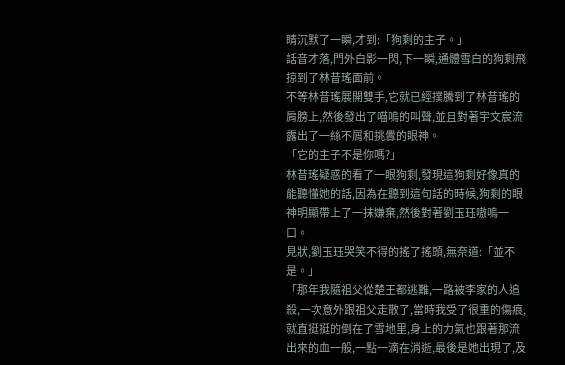睛沉默了一瞬,才到:「狗剩的主子。」
話音才落,門外白影一閃,下一瞬,通體雪白的狗剩飛掠到了林昔瑤面前。
不等林昔瑤展開雙手,它就已經撲騰到了林昔瑤的肩膀上,然後發出了喵嗚的叫聲,並且對著宇文宸流露出了一絲不屑和挑釁的眼神。
「它的主子不是你嗎?」
林昔瑤疑惑的看了一眼狗剩,發現這狗剩好像真的能聽懂她的話,因為在聽到這句話的時候,狗剩的眼神明顯帶上了一抹嫌棄,然後對著劉玉珏嗷嗚一口。
見狀,劉玉珏哭笑不得的搖了搖頭,無奈道:「並不是。」
「那年我隨祖父從楚王都逃難,一路被李家的人追殺,一次意外跟祖父走散了,當時我受了很重的傷痕,就直挺挺的倒在了雪地里,身上的力氣也跟著那流出來的血一般,一點一滴在消逝,最後是她出現了,及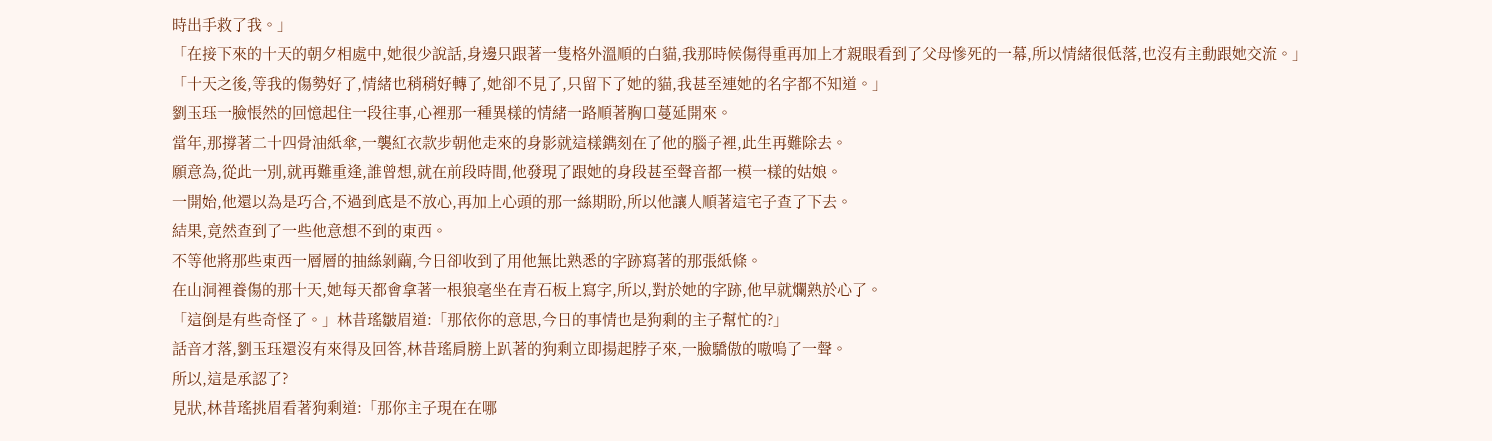時出手救了我。」
「在接下來的十天的朝夕相處中,她很少說話,身邊只跟著一隻格外溫順的白貓,我那時候傷得重再加上才親眼看到了父母慘死的一幕,所以情緒很低落,也沒有主動跟她交流。」
「十天之後,等我的傷勢好了,情緒也稍稍好轉了,她卻不見了,只留下了她的貓,我甚至連她的名字都不知道。」
劉玉珏一臉悵然的回憶起住一段往事,心裡那一種異樣的情緒一路順著胸口蔓延開來。
當年,那撐著二十四骨油紙傘,一襲紅衣款步朝他走來的身影就這樣鐫刻在了他的腦子裡,此生再難除去。
願意為,從此一別,就再難重逢,誰曾想,就在前段時間,他發現了跟她的身段甚至聲音都一模一樣的姑娘。
一開始,他還以為是巧合,不過到底是不放心,再加上心頭的那一絲期盼,所以他讓人順著這宅子查了下去。
結果,竟然查到了一些他意想不到的東西。
不等他將那些東西一層層的抽絲剝繭,今日卻收到了用他無比熟悉的字跡寫著的那張紙條。
在山洞裡養傷的那十天,她每天都會拿著一根狼毫坐在青石板上寫字,所以,對於她的字跡,他早就爛熟於心了。
「這倒是有些奇怪了。」林昔瑤皺眉道:「那依你的意思,今日的事情也是狗剩的主子幫忙的?」
話音才落,劉玉珏還沒有來得及回答,林昔瑤肩膀上趴著的狗剩立即揚起脖子來,一臉驕傲的嗷嗚了一聲。
所以,這是承認了?
見狀,林昔瑤挑眉看著狗剩道:「那你主子現在在哪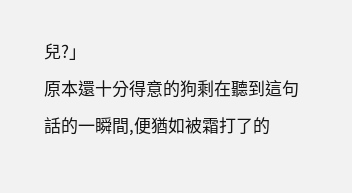兒?」
原本還十分得意的狗剩在聽到這句話的一瞬間,便猶如被霜打了的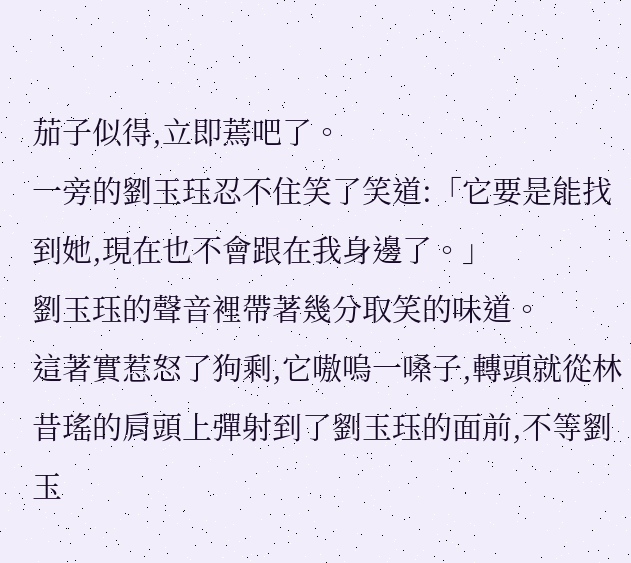茄子似得,立即蔫吧了。
一旁的劉玉珏忍不住笑了笑道:「它要是能找到她,現在也不會跟在我身邊了。」
劉玉珏的聲音裡帶著幾分取笑的味道。
這著實惹怒了狗剩,它嗷嗚一嗓子,轉頭就從林昔瑤的肩頭上彈射到了劉玉珏的面前,不等劉玉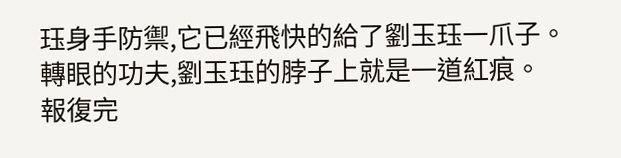珏身手防禦,它已經飛快的給了劉玉珏一爪子。
轉眼的功夫,劉玉珏的脖子上就是一道紅痕。
報復完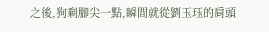之後,狗剩腳尖一點,瞬間就從劉玉珏的肩頭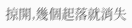掠開,幾個起落就消失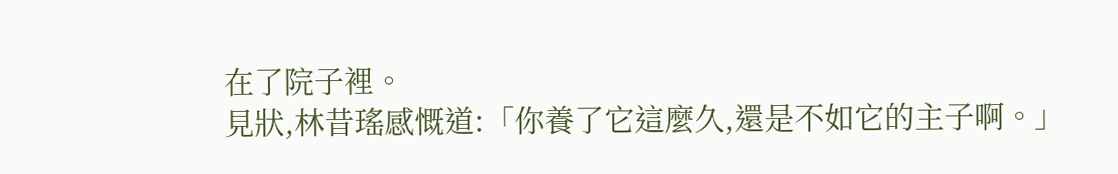在了院子裡。
見狀,林昔瑤感慨道:「你養了它這麼久,還是不如它的主子啊。」